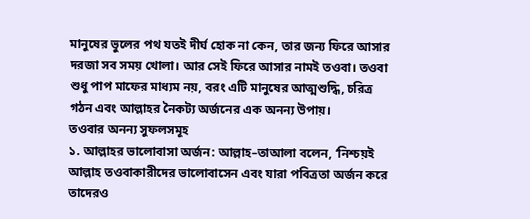মানুষের ভুলের পথ যতই দীর্ঘ হোক না কেন, তার জন্য ফিরে আসার দরজা সব সময় খোলা। আর সেই ফিরে আসার নামই তওবা। তওবা শুধু পাপ মাফের মাধ্যম নয়, বরং এটি মানুষের আত্মশুদ্ধি, চরিত্র গঠন এবং আল্লাহর নৈকট্য অর্জনের এক অনন্য উপায়।
তওবার অনন্য সুফলসমূহ
১. আল্লাহর ভালোবাসা অর্জন: আল্লাহ–তাআলা বলেন, ‘নিশ্চয়ই আল্লাহ তওবাকারীদের ভালোবাসেন এবং যারা পবিত্রতা অর্জন করে তাদেরও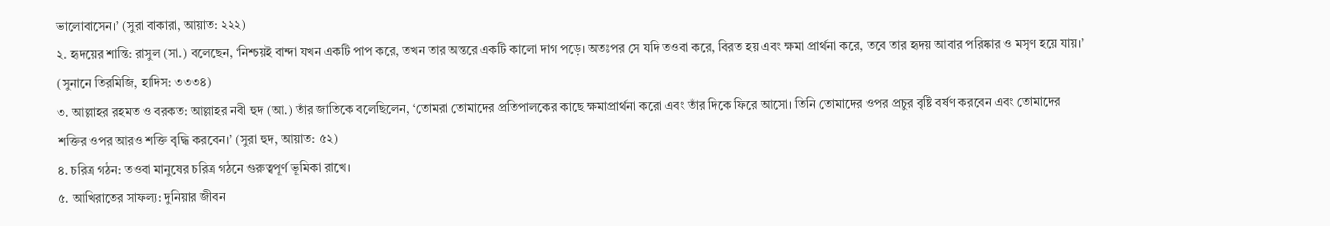ভালোবাসেন।’ (সুরা বাকারা, আয়াত: ২২২)
২. হৃদয়ের শান্তি: রাসুল (সা.) বলেছেন, ‘নিশ্চয়ই বান্দা যখন একটি পাপ করে, তখন তার অন্তরে একটি কালো দাগ পড়ে। অতঃপর সে যদি তওবা করে, বিরত হয় এবং ক্ষমা প্রার্থনা করে, তবে তার হৃদয় আবার পরিষ্কার ও মসৃণ হয়ে যায়।’ (সুনানে তিরমিজি, হাদিস: ৩৩৩৪)
৩. আল্লাহর রহমত ও বরকত: আল্লাহর নবী হুদ (আ.) তাঁর জাতিকে বলেছিলেন, ‘তোমরা তোমাদের প্রতিপালকের কাছে ক্ষমাপ্রার্থনা করো এবং তাঁর দিকে ফিরে আসো। তিনি তোমাদের ওপর প্রচুর বৃষ্টি বর্ষণ করবেন এবং তোমাদের শক্তির ওপর আরও শক্তি বৃদ্ধি করবেন।’ (সুরা হুদ, আয়াত: ৫২)
৪. চরিত্র গঠন: তওবা মানুষের চরিত্র গঠনে গুরুত্বপূর্ণ ভূমিকা রাখে।
৫. আখিরাতের সাফল্য: দুনিয়ার জীবন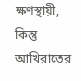ক্ষণস্থায়ী, কিন্তু আখিরাতের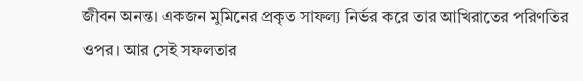জীবন অনন্ত। একজন মুমিনের প্রকৃত সাফল্য নির্ভর করে তার আখিরাতের পরিণতির ওপর। আর সেই সফলতার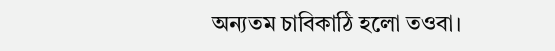অন্যতম চাবিকাঠি হলো তওবা।